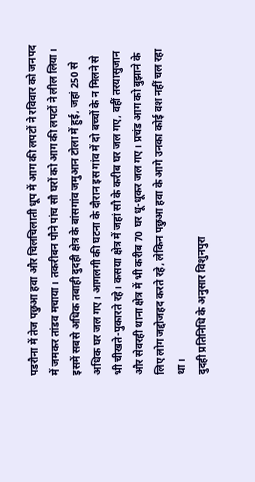पडरौना में तेज पछुआ हवा और चिलचिलाती धूप में आग की लपटों ने रविवार को जनपद में जमकर तांडव मचाया। तकरीबन पौने पांच सौ घरों को आग की लपटों ने लील लिया। इसमें सबसे अधिक तबाही दुदही क्षेत्र के बांसगांव जमुआन टोला में हुई, जहां 250 से अधिक घर जल गए। आगलगी की घटना के दौरान इस गांव में दो बच्चों के न मिलने से भी चीखते-पुकारते रहे। कसया क्षेत्र में जहां सौ के करीब घर जल गए, वहीं तरयासुजान और सेवरही थाना क्षेत्र में भी करीब 70 घर धू-धूकर जल गए। प्रचंड आग को बुझाने के लिए लोग जद्दोजहद करते रहे, लेकिन पछुआ हवा के आगे उनका कोई वश नहीं चल रहा था।
दुदही प्रतिनिधि के अनुसार विशुनपुरा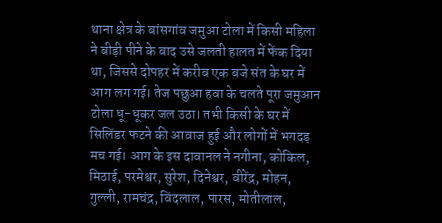थाना क्षेत्र के बांसगांव जमुआ टोला में किसी महिला ने बीड़ी पीने के बाद उसे जलती हालत में फेंक दिया था, जिससे दोपहर में करीब एक बजे संत के घर में आग लग गई। तेज पछुआ हवा के चलते पूरा जमुआन टोला धू-धूकर जल उठा। तभी किसी के घर में सिलिंडर फटने की आवाज हुई और लोगों में भगदड़ मच गई। आग के इस दावानल ने नगीना, कोकिल, मिठाई, परमेश्वर, सुरेश, दिनेश्वर, वीरेंद्र, मोहन, गुल्ली, रामचंद्र, विंदलाल, पारस, मोतीलाल,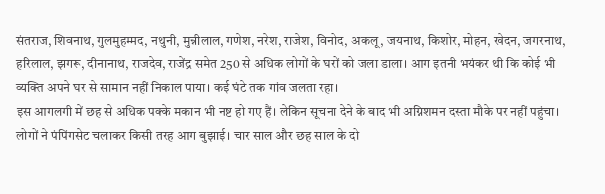संतराज, शिवनाथ, गुलमुहम्मद, नथुनी, मुन्नीलाल, गणेश, नरेश, राजेश, विनोद, अकलू, जयनाथ, किशोर, मोहन, खेदन, जगरनाथ, हरिलाल, झगरू, दीनानाथ, राजदेव, राजेंद्र समेत 250 से अधिक लोगों के घरों को जला डाला। आग इतनी भयंकर थी कि कोई भी व्यक्ति अपने घर से सामान नहीं निकाल पाया। कई घंटे तक गांव जलता रहा।
इस आगलगी में छह से अधिक पक्के मकान भी नष्ट हो गए हैं। लेकिन सूचना देने के बाद भी अग्निशमन दस्ता मौके पर नहीं पहुंचा। लोगों ने पंपिंगसेट चलाकर किसी तरह आग बुझाई। चार साल और छह साल के दो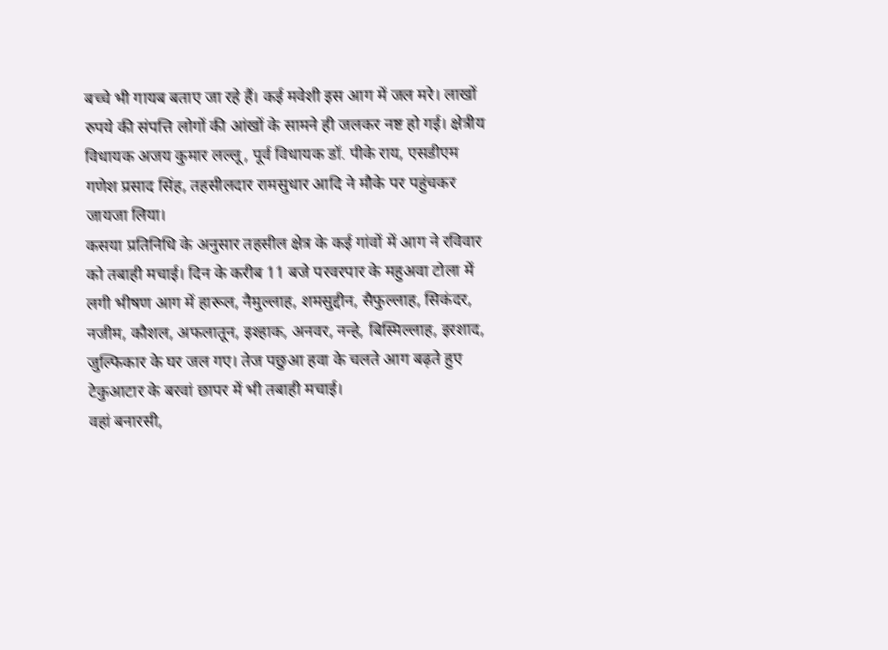बच्चे भी गायब बताए जा रहे हैं। कई मवेशी इस आग में जल मरे। लाखों रुपये की संपत्ति लोगों की आंखों के सामने ही जलकर नष्ट हो गई। क्षेत्रीय विधायक अजय कुमार लल्लू, पूर्व विधायक डॉ. पीके राय, एसडीएम गणेश प्रसाद सिंह, तहसीलदार रामसुधार आदि ने मौके पर पहुंचकर जायजा लिया।
कसया प्रतिनिधि के अनुसार तहसील क्षेत्र के कई गांवों में आग ने रविवार को तबाही मचाई। दिन के करीब 11 बजे परवरपार के महुअवा टोला में लगी भीषण आग में हारूल, नैमुल्लाह, शमसुद्दीन, सैफुल्लाह, सिकंदर, नजीम, कौशल, अफलातून, इश्हाक, अनवर, नन्हे, बिस्मिल्लाह, इरशाद, जुल्फिकार के घर जल गए। तेज पछुआ हवा के चलते आग बढ़ते हुए टेकुआटार के बरवां छापर में भी तबाही मचाई।
वहां बनारसी,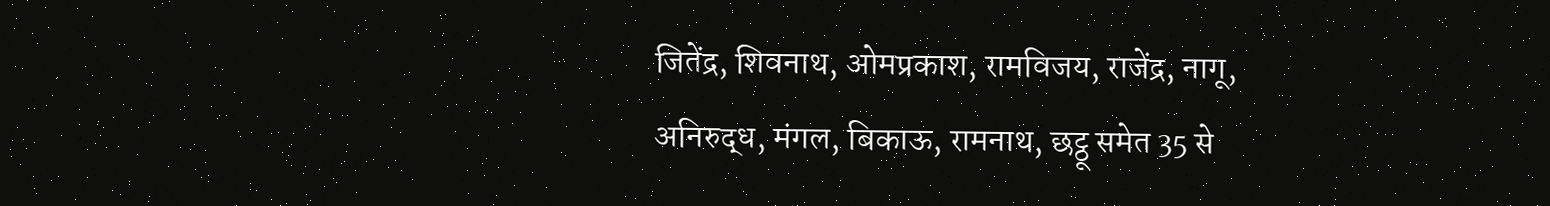जितेंद्र, शिवनाथ, ओमप्रकाश, रामविजय, राजेंद्र, नागू, अनिरुद्ध, मंगल, बिकाऊ, रामनाथ, छट्ठू समेत 35 से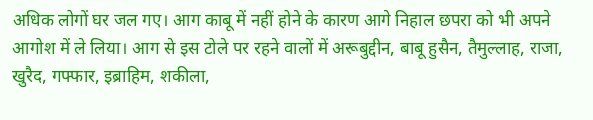अधिक लोगों घर जल गए। आग काबू में नहीं होने के कारण आगे निहाल छपरा को भी अपने आगोश में ले लिया। आग से इस टोले पर रहने वालों में अरूबुद्दीन, बाबू हुसैन, तैमुल्लाह, राजा, खुरैद, गफ्फार, इब्राहिम, शकीला,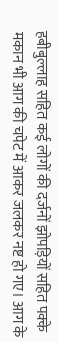हबीबुल्लाह सहित कई लोगों की दर्जनों झोपड़ियों सहित पक्के मकान भी आग की चपेट में आकर जलकर नष्ट हो गए। आग के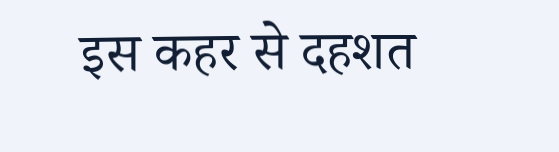इस कहर से दहशत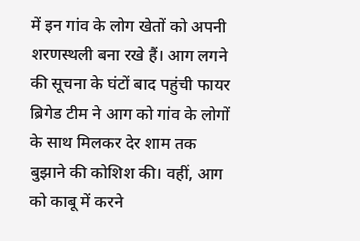में इन गांव के लोग खेतों को अपनी शरणस्थली बना रखे हैं। आग लगने की सूचना के घंटों बाद पहुंची फायर ब्रिगेड टीम ने आग को गांव के लोगों के साथ मिलकर देर शाम तक बुझाने की कोशिश की। वहीं, आग को काबू में करने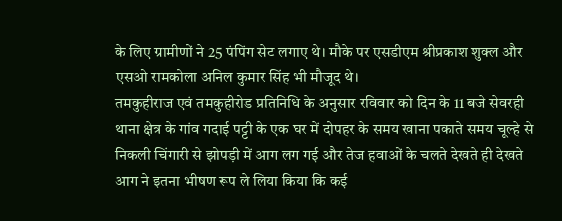के लिए ग्रामीणों ने 25 पंपिंग सेट लगाए थे। मौके पर एसडीएम श्रीप्रकाश शुक्ल और एसओ रामकोला अनिल कुमार सिंह भी मौजूद थे।
तमकुहीराज एवं तमकुहीरोड प्रतिनिधि के अनुसार रविवार को दिन के 11 बजे सेवरही थाना क्षेत्र के गांव गदाई पट्टी के एक घर में दोपहर के समय खाना पकाते समय चूल्हे से निकली चिंगारी से झोपड़ी में आग लग गई और तेज हवाओं के चलते देखते ही देखते आग ने इतना भीषण रूप ले लिया किया कि कई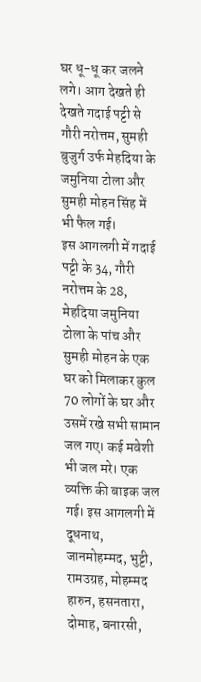घर धू-धू कर जलने लगे। आग देखते ही देखते गदाई पट्टी से गौरी नरोत्तम, सुमही बुजुर्ग उर्फ मेहदिया के जमुनिया टोला और सुमही मोहन सिंह में भी फैल गई।
इस आगलगी में गदाई पट्टी के 34, गौरी नरोत्तम के 28, मेहदिया जमुनिया टोला के पांच और सुमही मोहन के एक घर को मिलाकर कुल 70 लोगों के घर और उसमें रखे सभी सामान जल गए। कई मवेशी भी जल मरे। एक व्यक्ति की बाइक जल गई। इस आगलगी में दूधनाथ, जानमोहम्मद, भुट्टी, रामउग्रह, मोहम्मद हारुन, हसनतारा, दोमाह, बनारसी,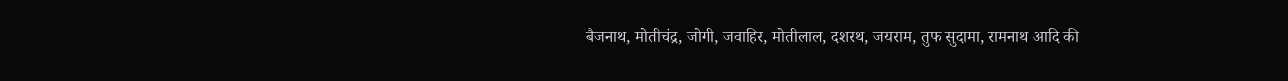बैजनाथ, मोतीचंद्र, जोगी, जवाहिर, मोतीलाल, दशरथ, जयराम, तुफ सुदामा, रामनाथ आदि की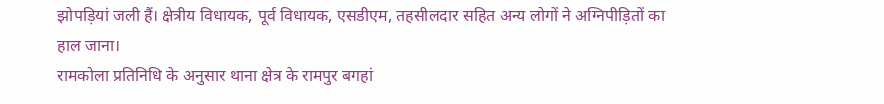झोपड़ियां जली हैं। क्षेत्रीय विधायक, पूर्व विधायक, एसडीएम, तहसीलदार सहित अन्य लोगों ने अग्निपीड़ितों का हाल जाना।
रामकोला प्रतिनिधि के अनुसार थाना क्षेत्र के रामपुर बगहां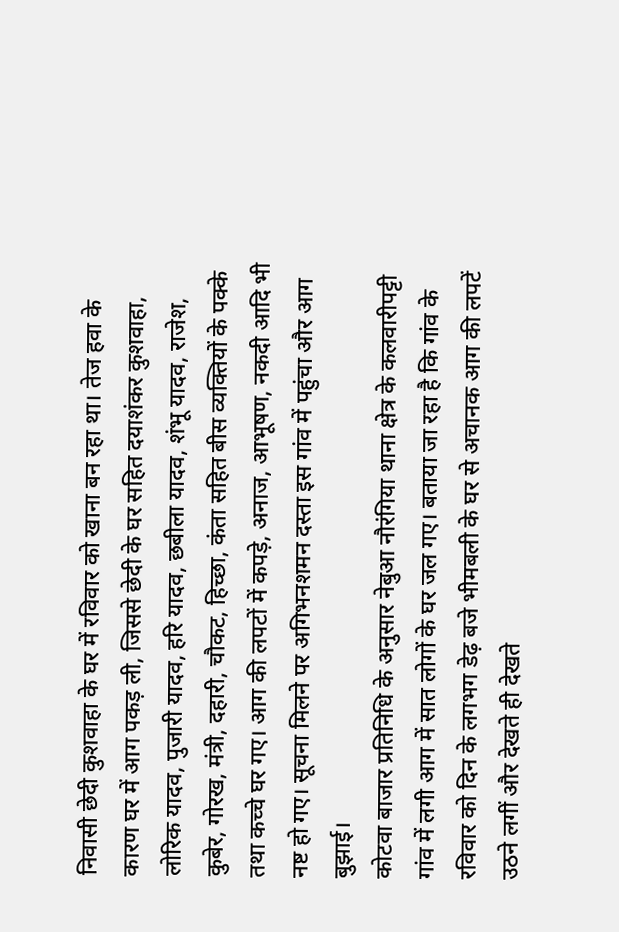निवासी छेदी कुशवाहा के घर में रविवार को खाना बन रहा था। तेज हवा के कारण घर में आग पकड़ ली, जिससे छेदी के घर सहित दयाशंकर कुशवाहा, लोरिक यादव, पुजारी यादव, हरि यादव, छबीला यादव, शंभू यादव, राजेश, कुबेर, गोरख, मंत्री, दहारी, चौकट, हिच्छा, कंता सहित बीस व्यक्तियों के पक्के तथा कच्चे घर गए। आग की लपटों में कपड़े, अनाज, आभूषण, नकदी आदि भी नष्ट हो गए। सूचना मिलने पर अगिभनशमन दस्ता इस गांव में पहुंचा और आग बुझाई।
कोटवा बाजार प्रतिनिधि के अनुसार नेबुआ नौरंगिया थाना क्षेत्र के कलवारीपट्टी गांव में लगी आग में सात लोगों के घर जल गए। बताया जा रहा है कि गांव के रविवार को दिन के लगभग डेढ़ बजे भीमबली के घर से अचानक आग की लपटें उठने लगीं और देखते ही देखते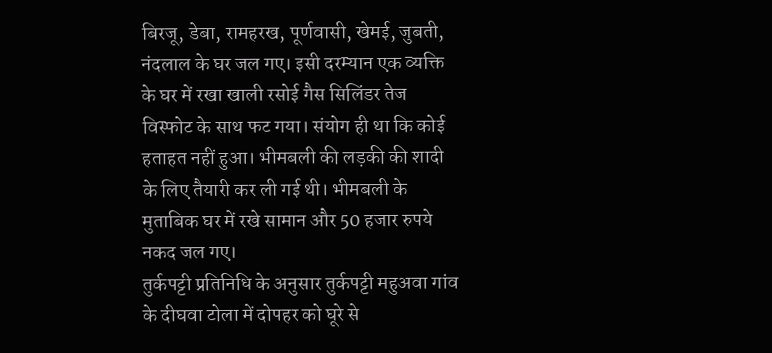बिरजू, डेबा, रामहरख, पूर्णवासी, खेमई, जुबती, नंदलाल के घर जल गए। इसी दरम्यान एक व्यक्ति के घर में रखा खाली रसोई गैस सिलिंडर तेज विस्फोट के साथ फट गया। संयोग ही था कि कोई हताहत नहीं हुआ। भीमबली की लड़की की शादी के लिए तैयारी कर ली गई थी। भीमबली के मुताबिक घर में रखे सामान और 50 हजार रुपये नकद जल गए।
तुर्कपट्टी प्रतिनिधि के अनुसार तुर्कपट्टी महुअवा गांव के दीघवा टोला में दोपहर को घूरे से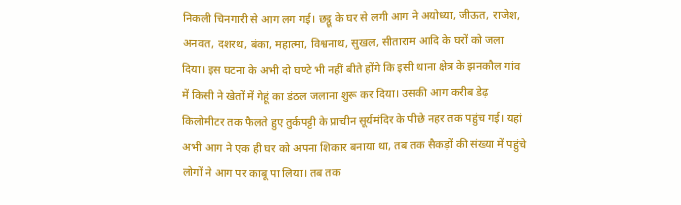निकली चिनगारी से आग लग गई। छट्ठू के घर से लगी आग ने अयोध्या, जीऊत, राजेश, अनवत, दशरथ, बंका, महात्मा, विश्वनाथ, सुखल, सीताराम आदि के घरों को जला दिया। इस घटना के अभी दो घण्टे भी नहीं बीते होंगे कि इसी थाना क्षेत्र के झनकौल गांव में किसी ने खेतों में गेहूं का डंठल जलाना शुरू कर दिया। उसकी आग करीब डेढ़ किलोमीटर तक फैलते हुए तुर्कपट्टी के प्राचीन सूर्यमंदिर के पीछे नहर तक पहुंच गई। यहां अभी आग ने एक ही घर को अपना शिकार बनाया था, तब तक सैकड़ों की संख्या में पहुंचे लोगों ने आग पर काबू पा लिया। तब तक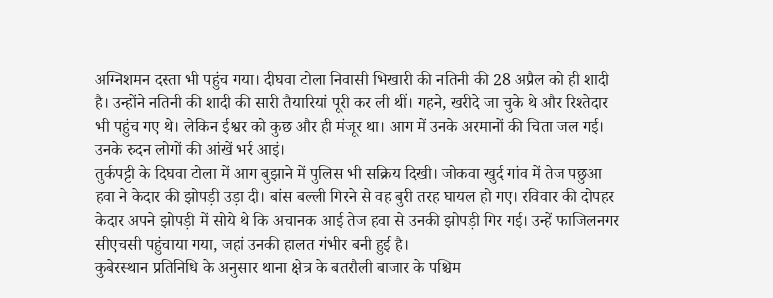अग्निशमन दस्ता भी पहुंच गया। दीघवा टोला निवासी भिखारी की नतिनी की 28 अप्रैल को ही शादी है। उन्होंने नतिनी की शादी की सारी तैयारियां पूरी कर ली थीं। गहने, खरीदे जा चुके थे और रिश्तेदार भी पहुंच गए थे। लेकिन ईश्वर को कुछ और ही मंजूर था। आग में उनके अरमानों की चिता जल गई। उनके रुदन लोगों की आंखें भर्र आइं।
तुर्कपट्टी के दिघवा टोला में आग बुझाने में पुलिस भी सक्रिय दिखी। जोकवा खुर्द गांव में तेज पछुआ हवा ने केदार की झोपड़ी उड़ा दी। बांस बल्ली गिरने से वह बुरी तरह घायल हो गए। रविवार की दोपहर केदार अपने झोपड़ी में सोये थे कि अचानक आई तेज हवा से उनकी झोपड़ी गिर गई। उन्हें फाजिलनगर सीएचसी पहुंचाया गया, जहां उनकी हालत गंभीर बनी हुई है।
कुबेरस्थान प्रतिनिधि के अनुसार थाना क्षेत्र के बतरौली बाजार के पश्चिम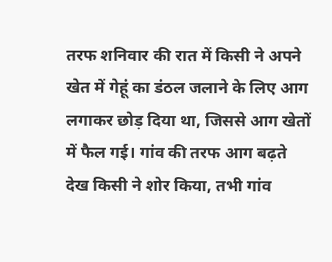तरफ शनिवार की रात में किसी ने अपने खेत में गेहूं का डंठल जलाने के लिए आग लगाकर छोड़ दिया था, जिससे आग खेतों में फैल गई। गांव की तरफ आग बढ़ते देख किसी ने शोर किया, तभी गांव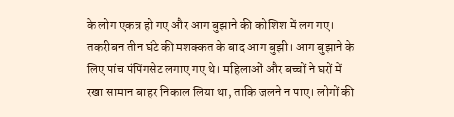के लोग एकत्र हो गए और आग बुझाने की कोशिश में लग गए। तकरीबन तीन घंटे की मशक्कत के बाद आग बुझी। आग बुझाने के लिए पांच पंपिंगसेट लगाए गए थे। महिलाओं और बच्चों ने घरों में रखा सामान बाहर निकाल लिया था, ताकि जलने न पाए। लोगों की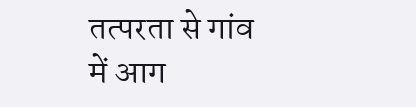तत्परता से गांव में आग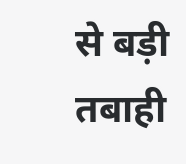से बड़ी तबाही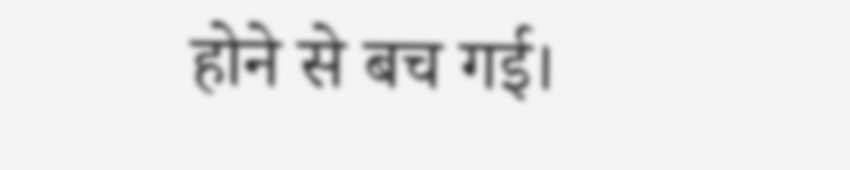होने से बच गई।